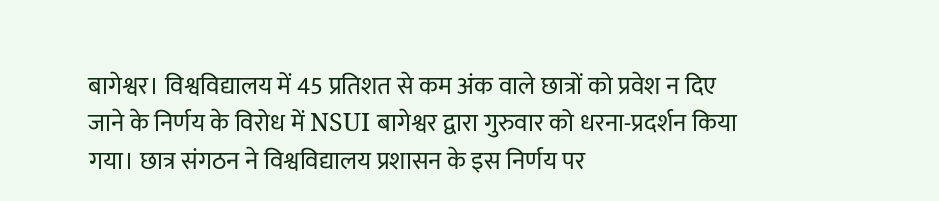बागेश्वर। विश्वविद्यालय में 45 प्रतिशत से कम अंक वाले छात्रों को प्रवेश न दिए जाने के निर्णय के विरोध में NSUI बागेश्वर द्वारा गुरुवार को धरना-प्रदर्शन किया गया। छात्र संगठन ने विश्वविद्यालय प्रशासन के इस निर्णय पर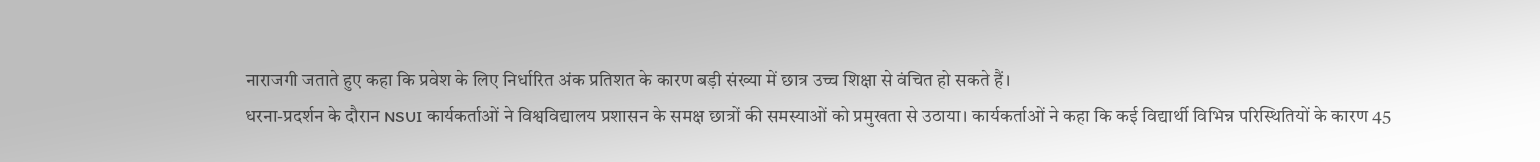नाराजगी जताते हुए कहा कि प्रवेश के लिए निर्धारित अंक प्रतिशत के कारण बड़ी संख्या में छात्र उच्च शिक्षा से वंचित हो सकते हैं।
धरना-प्रदर्शन के दौरान NSUI कार्यकर्ताओं ने विश्वविद्यालय प्रशासन के समक्ष छात्रों की समस्याओं को प्रमुखता से उठाया। कार्यकर्ताओं ने कहा कि कई विद्यार्थी विभिन्न परिस्थितियों के कारण 45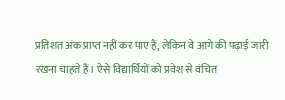प्रतिशत अंक प्राप्त नहीं कर पाए हैं, लेकिन वे आगे की पढ़ाई जारी रखना चाहते हैं। ऐसे विद्यार्थियों को प्रवेश से वंचित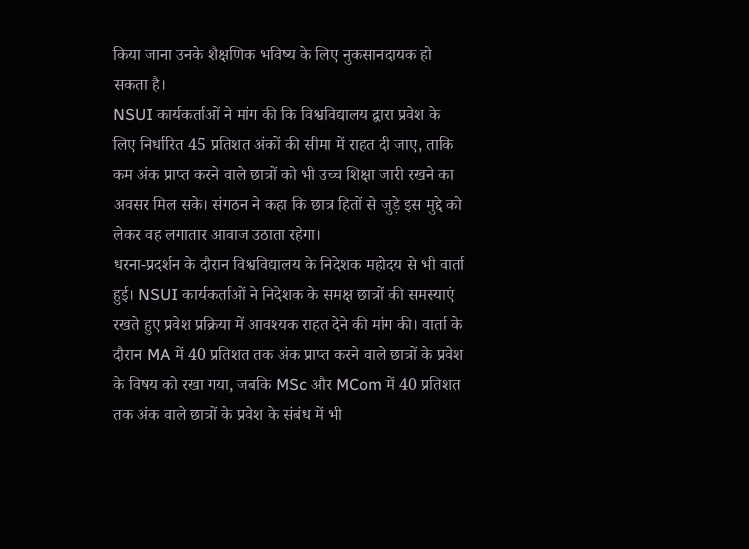किया जाना उनके शैक्षणिक भविष्य के लिए नुकसानदायक हो सकता है।
NSUI कार्यकर्ताओं ने मांग की कि विश्वविद्यालय द्वारा प्रवेश के लिए निर्धारित 45 प्रतिशत अंकों की सीमा में राहत दी जाए, ताकि कम अंक प्राप्त करने वाले छात्रों को भी उच्च शिक्षा जारी रखने का अवसर मिल सके। संगठन ने कहा कि छात्र हितों से जुड़े इस मुद्दे को लेकर वह लगातार आवाज उठाता रहेगा।
धरना-प्रदर्शन के दौरान विश्वविद्यालय के निदेशक महोदय से भी वार्ता हुई। NSUI कार्यकर्ताओं ने निदेशक के समक्ष छात्रों की समस्याएं रखते हुए प्रवेश प्रक्रिया में आवश्यक राहत देने की मांग की। वार्ता के दौरान MA में 40 प्रतिशत तक अंक प्राप्त करने वाले छात्रों के प्रवेश के विषय को रखा गया, जबकि MSc और MCom में 40 प्रतिशत तक अंक वाले छात्रों के प्रवेश के संबंध में भी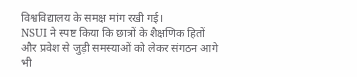विश्वविद्यालय के समक्ष मांग रखी गई।
NSUI ने स्पष्ट किया कि छात्रों के शैक्षणिक हितों और प्रवेश से जुड़ी समस्याओं को लेकर संगठन आगे भी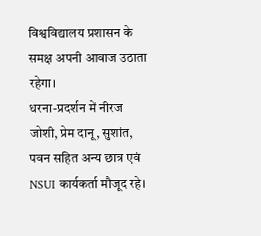विश्वविद्यालय प्रशासन के समक्ष अपनी आवाज उठाता रहेगा।
धरना-प्रदर्शन में नीरज जोशी, प्रेम दानू, सुशांत, पवन सहित अन्य छात्र एवं NSUI कार्यकर्ता मौजूद रहे।